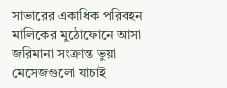সাভারের একাধিক পরিবহন মালিকের মুঠোফোনে আসা জরিমানা সংক্রান্ত ভুয়া মেসেজগুলো যাচাই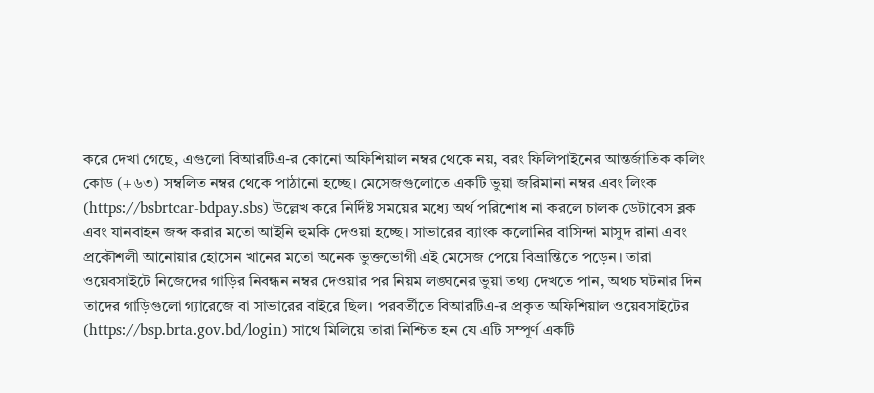করে দেখা গেছে, এগুলো বিআরটিএ-র কোনো অফিশিয়াল নম্বর থেকে নয়, বরং ফিলিপাইনের আন্তর্জাতিক কলিং কোড (+৬৩) সম্বলিত নম্বর থেকে পাঠানো হচ্ছে। মেসেজগুলোতে একটি ভুয়া জরিমানা নম্বর এবং লিংক (https://bsbrtcar-bdpay.sbs) উল্লেখ করে নির্দিষ্ট সময়ের মধ্যে অর্থ পরিশোধ না করলে চালক ডেটাবেস ব্লক এবং যানবাহন জব্দ করার মতো আইনি হুমকি দেওয়া হচ্ছে। সাভারের ব্যাংক কলোনির বাসিন্দা মাসুদ রানা এবং প্রকৌশলী আনোয়ার হোসেন খানের মতো অনেক ভুক্তভোগী এই মেসেজ পেয়ে বিভ্রান্তিতে পড়েন। তারা ওয়েবসাইটে নিজেদের গাড়ির নিবন্ধন নম্বর দেওয়ার পর নিয়ম লঙ্ঘনের ভুয়া তথ্য দেখতে পান, অথচ ঘটনার দিন তাদের গাড়িগুলো গ্যারেজে বা সাভারের বাইরে ছিল। পরবর্তীতে বিআরটিএ-র প্রকৃত অফিশিয়াল ওয়েবসাইটের (https://bsp.brta.gov.bd/login) সাথে মিলিয়ে তারা নিশ্চিত হন যে এটি সম্পূর্ণ একটি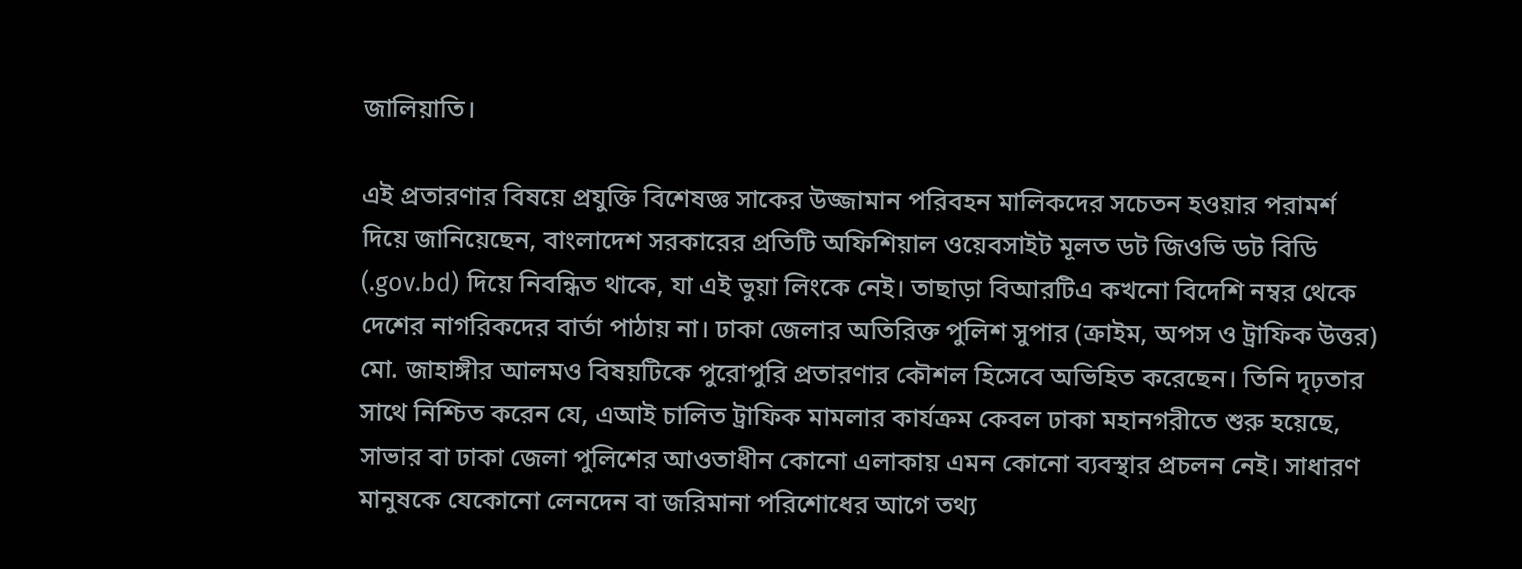জালিয়াতি।

এই প্রতারণার বিষয়ে প্রযুক্তি বিশেষজ্ঞ সাকের উজ্জামান পরিবহন মালিকদের সচেতন হওয়ার পরামর্শ দিয়ে জানিয়েছেন, বাংলাদেশ সরকারের প্রতিটি অফিশিয়াল ওয়েবসাইট মূলত ডট জিওভি ডট বিডি (.gov.bd) দিয়ে নিবন্ধিত থাকে, যা এই ভুয়া লিংকে নেই। তাছাড়া বিআরটিএ কখনো বিদেশি নম্বর থেকে দেশের নাগরিকদের বার্তা পাঠায় না। ঢাকা জেলার অতিরিক্ত পুলিশ সুপার (ক্রাইম, অপস ও ট্রাফিক উত্তর) মো. জাহাঙ্গীর আলমও বিষয়টিকে পুরোপুরি প্রতারণার কৌশল হিসেবে অভিহিত করেছেন। তিনি দৃঢ়তার সাথে নিশ্চিত করেন যে, এআই চালিত ট্রাফিক মামলার কার্যক্রম কেবল ঢাকা মহানগরীতে শুরু হয়েছে, সাভার বা ঢাকা জেলা পুলিশের আওতাধীন কোনো এলাকায় এমন কোনো ব্যবস্থার প্রচলন নেই। সাধারণ মানুষকে যেকোনো লেনদেন বা জরিমানা পরিশোধের আগে তথ্য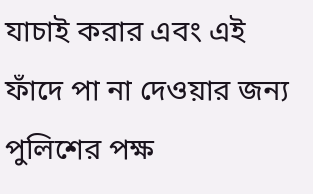যাচাই করার এবং এই ফাঁদে পা না দেওয়ার জন্য পুলিশের পক্ষ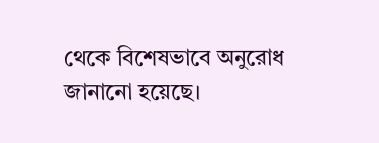থেকে বিশেষভাবে অনুরোধ জানানো হয়েছে।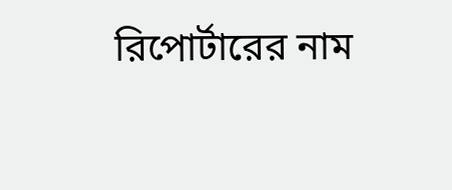রিপোর্টারের নাম